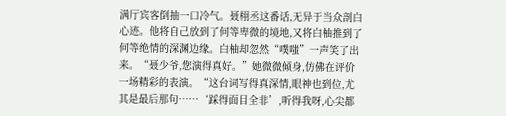满厅宾客倒抽一口冷气。聂栩丞这番话,无异于当众剖白心迹。他将自己放到了何等卑微的境地,又将白柚推到了何等绝情的深渊边缘。白柚却忽然“噗嗤”一声笑了出来。“聂少爷,您演得真好。”她微微倾身,仿佛在评价一场精彩的表演。“这台词写得真深情,眼神也到位,尤其是最后那句……‘踩得面目全非’,听得我呀,心尖都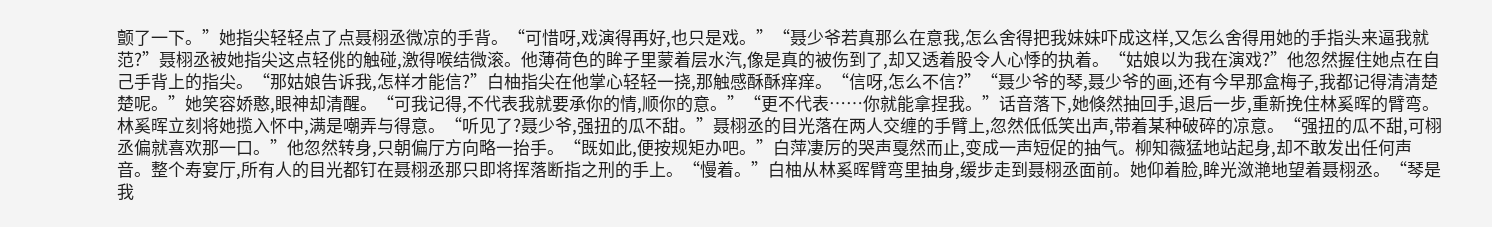颤了一下。”她指尖轻轻点了点聂栩丞微凉的手背。“可惜呀,戏演得再好,也只是戏。”“聂少爷若真那么在意我,怎么舍得把我妹妹吓成这样,又怎么舍得用她的手指头来逼我就范?”聂栩丞被她指尖这点轻佻的触碰,激得喉结微滚。他薄荷色的眸子里蒙着层水汽,像是真的被伤到了,却又透着股令人心悸的执着。“姑娘以为我在演戏?”他忽然握住她点在自己手背上的指尖。“那姑娘告诉我,怎样才能信?”白柚指尖在他掌心轻轻一挠,那触感酥酥痒痒。“信呀,怎么不信?”“聂少爷的琴,聂少爷的画,还有今早那盒梅子,我都记得清清楚楚呢。”她笑容娇憨,眼神却清醒。“可我记得,不代表我就要承你的情,顺你的意。”“更不代表……你就能拿捏我。”话音落下,她倏然抽回手,退后一步,重新挽住林奚晖的臂弯。林奚晖立刻将她揽入怀中,满是嘲弄与得意。“听见了?聂少爷,强扭的瓜不甜。”聂栩丞的目光落在两人交缠的手臂上,忽然低低笑出声,带着某种破碎的凉意。“强扭的瓜不甜,可栩丞偏就喜欢那一口。”他忽然转身,只朝偏厅方向略一抬手。“既如此,便按规矩办吧。”白萍凄厉的哭声戛然而止,变成一声短促的抽气。柳知薇猛地站起身,却不敢发出任何声音。整个寿宴厅,所有人的目光都钉在聂栩丞那只即将挥落断指之刑的手上。“慢着。”白柚从林奚晖臂弯里抽身,缓步走到聂栩丞面前。她仰着脸,眸光潋滟地望着聂栩丞。“琴是我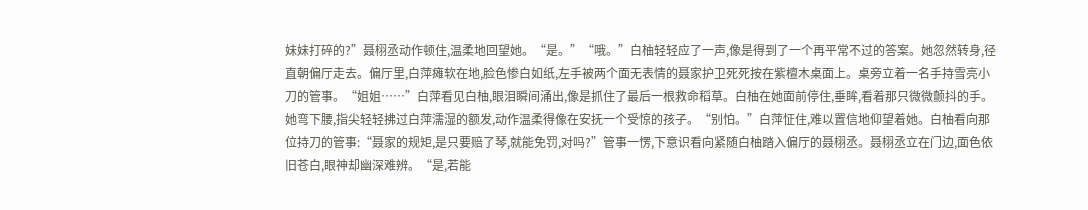妹妹打碎的?”聂栩丞动作顿住,温柔地回望她。“是。”“哦。”白柚轻轻应了一声,像是得到了一个再平常不过的答案。她忽然转身,径直朝偏厅走去。偏厅里,白萍瘫软在地,脸色惨白如纸,左手被两个面无表情的聂家护卫死死按在紫檀木桌面上。桌旁立着一名手持雪亮小刀的管事。“姐姐……”白萍看见白柚,眼泪瞬间涌出,像是抓住了最后一根救命稻草。白柚在她面前停住,垂眸,看着那只微微颤抖的手。她弯下腰,指尖轻轻拂过白萍濡湿的额发,动作温柔得像在安抚一个受惊的孩子。“别怕。”白萍怔住,难以置信地仰望着她。白柚看向那位持刀的管事:“聂家的规矩,是只要赔了琴,就能免罚,对吗?”管事一愣,下意识看向紧随白柚踏入偏厅的聂栩丞。聂栩丞立在门边,面色依旧苍白,眼神却幽深难辨。“是,若能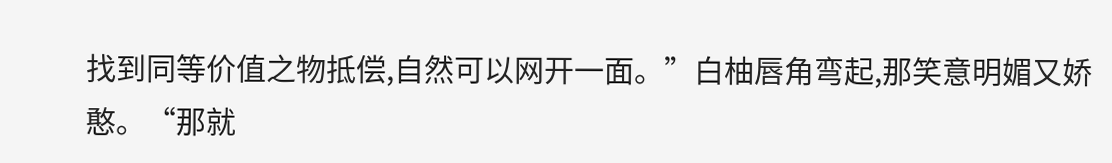找到同等价值之物抵偿,自然可以网开一面。”白柚唇角弯起,那笑意明媚又娇憨。“那就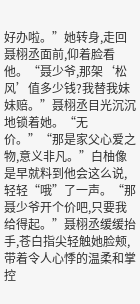好办啦。”她转身,走回聂栩丞面前,仰着脸看他。“聂少爷,那架‘松风’值多少钱?我替我妹妹赔。”聂栩丞目光沉沉地锁着她。“无价。”“那是家父心爱之物,意义非凡。”白柚像是早就料到他会这么说,轻轻“哦”了一声。“那聂少爷开个价吧,只要我给得起。”聂栩丞缓缓抬手,苍白指尖轻触她脸颊,带着令人心悸的温柔和掌控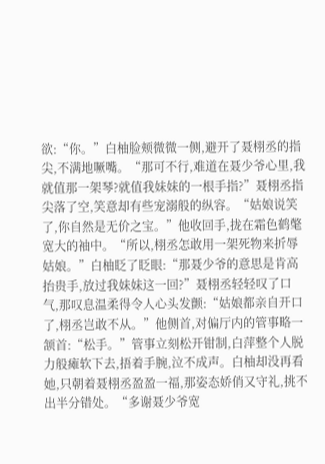欲:“你。”白柚脸颊微微一侧,避开了聂栩丞的指尖,不满地噘嘴。“那可不行,难道在聂少爷心里,我就值那一架琴?就值我妹妹的一根手指?”聂栩丞指尖落了空,笑意却有些宠溺般的纵容。“姑娘说笑了,你自然是无价之宝。”他收回手,拢在霜色鹤氅宽大的袖中。“所以,栩丞怎敢用一架死物来折辱姑娘。”白柚眨了眨眼:“那聂少爷的意思是肯高抬贵手,放过我妹妹这一回?”聂栩丞轻轻叹了口气,那叹息温柔得令人心头发颤:“姑娘都亲自开口了,栩丞岂敢不从。”他侧首,对偏厅内的管事略一颔首:“松手。”管事立刻松开钳制,白萍整个人脱力般瘫软下去,捂着手腕,泣不成声。白柚却没再看她,只朝着聂栩丞盈盈一福,那姿态娇俏又守礼,挑不出半分错处。“多谢聂少爷宽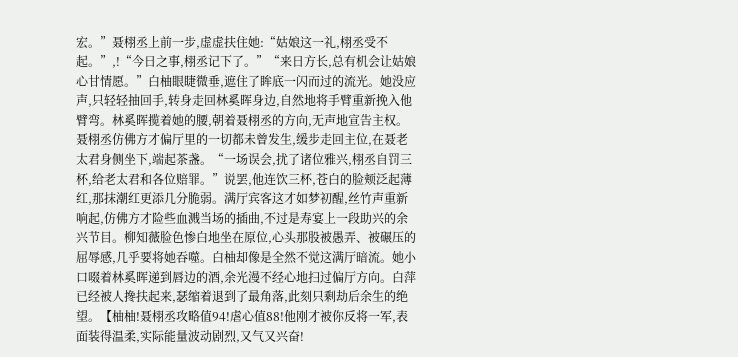宏。”聂栩丞上前一步,虚虚扶住她:“姑娘这一礼,栩丞受不起。”,!“今日之事,栩丞记下了。”“来日方长,总有机会让姑娘心甘情愿。”白柚眼睫微垂,遮住了眸底一闪而过的流光。她没应声,只轻轻抽回手,转身走回林奚晖身边,自然地将手臂重新挽入他臂弯。林奚晖揽着她的腰,朝着聂栩丞的方向,无声地宣告主权。聂栩丞仿佛方才偏厅里的一切都未曾发生,缓步走回主位,在聂老太君身侧坐下,端起茶盏。“一场误会,扰了诸位雅兴,栩丞自罚三杯,给老太君和各位赔罪。”说罢,他连饮三杯,苍白的脸颊泛起薄红,那抹潮红更添几分脆弱。满厅宾客这才如梦初醒,丝竹声重新响起,仿佛方才险些血溅当场的插曲,不过是寿宴上一段助兴的余兴节目。柳知薇脸色惨白地坐在原位,心头那股被愚弄、被碾压的屈辱感,几乎要将她吞噬。白柚却像是全然不觉这满厅暗流。她小口啜着林奚晖递到唇边的酒,余光漫不经心地扫过偏厅方向。白萍已经被人搀扶起来,瑟缩着退到了最角落,此刻只剩劫后余生的绝望。【柚柚!聂栩丞攻略值94!虐心值88!他刚才被你反将一军,表面装得温柔,实际能量波动剧烈,又气又兴奋!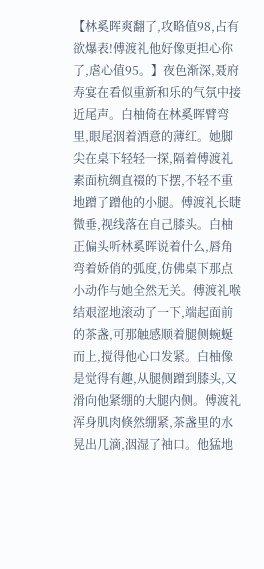【林奚晖爽翻了,攻略值98,占有欲爆表!傅渡礼他好像更担心你了,虐心值95。】夜色渐深,聂府寿宴在看似重新和乐的气氛中接近尾声。白柚倚在林奚晖臂弯里,眼尾洇着酒意的薄红。她脚尖在桌下轻轻一探,隔着傅渡礼素面杭绸直裰的下摆,不轻不重地蹭了蹭他的小腿。傅渡礼长睫微垂,视线落在自己膝头。白柚正偏头听林奚晖说着什么,唇角弯着娇俏的弧度,仿佛桌下那点小动作与她全然无关。傅渡礼喉结艰涩地滚动了一下,端起面前的茶盏,可那触感顺着腿侧蜿蜒而上,搅得他心口发紧。白柚像是觉得有趣,从腿侧蹭到膝头,又滑向他紧绷的大腿内侧。傅渡礼浑身肌肉倏然绷紧,茶盏里的水晃出几滴,洇湿了袖口。他猛地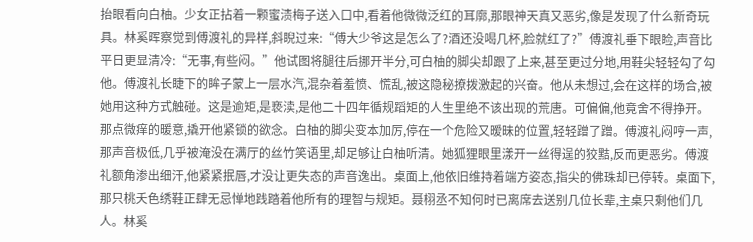抬眼看向白柚。少女正拈着一颗蜜渍梅子送入口中,看着他微微泛红的耳廓,那眼神天真又恶劣,像是发现了什么新奇玩具。林奚晖察觉到傅渡礼的异样,斜睨过来:“傅大少爷这是怎么了?酒还没喝几杯,脸就红了?”傅渡礼垂下眼睑,声音比平日更显清冷:“无事,有些闷。”他试图将腿往后挪开半分,可白柚的脚尖却跟了上来,甚至更过分地,用鞋尖轻轻勾了勾他。傅渡礼长睫下的眸子蒙上一层水汽,混杂着羞愤、慌乱,被这隐秘撩拨激起的兴奋。他从未想过,会在这样的场合,被她用这种方式触碰。这是逾矩,是亵渎,是他二十四年循规蹈矩的人生里绝不该出现的荒唐。可偏偏,他竟舍不得挣开。那点微痒的暖意,撬开他紧锁的欲念。白柚的脚尖变本加厉,停在一个危险又暧昧的位置,轻轻蹭了蹭。傅渡礼闷哼一声,那声音极低,几乎被淹没在满厅的丝竹笑语里,却足够让白柚听清。她狐狸眼里漾开一丝得逞的狡黠,反而更恶劣。傅渡礼额角渗出细汗,他紧紧抿唇,才没让更失态的声音逸出。桌面上,他依旧维持着端方姿态,指尖的佛珠却已停转。桌面下,那只桃夭色绣鞋正肆无忌惮地践踏着他所有的理智与规矩。聂栩丞不知何时已离席去送别几位长辈,主桌只剩他们几人。林奚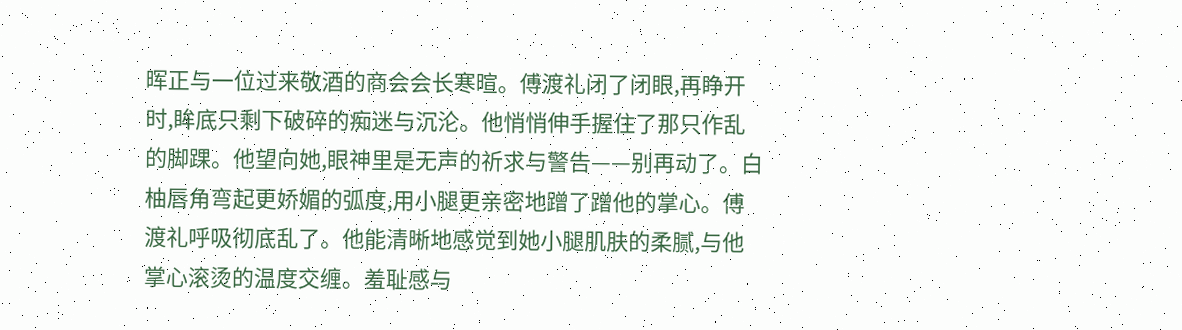晖正与一位过来敬酒的商会会长寒暄。傅渡礼闭了闭眼,再睁开时,眸底只剩下破碎的痴迷与沉沦。他悄悄伸手握住了那只作乱的脚踝。他望向她,眼神里是无声的祈求与警告——别再动了。白柚唇角弯起更娇媚的弧度,用小腿更亲密地蹭了蹭他的掌心。傅渡礼呼吸彻底乱了。他能清晰地感觉到她小腿肌肤的柔腻,与他掌心滚烫的温度交缠。羞耻感与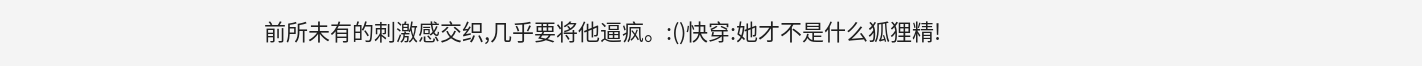前所未有的刺激感交织,几乎要将他逼疯。:()快穿:她才不是什么狐狸精!